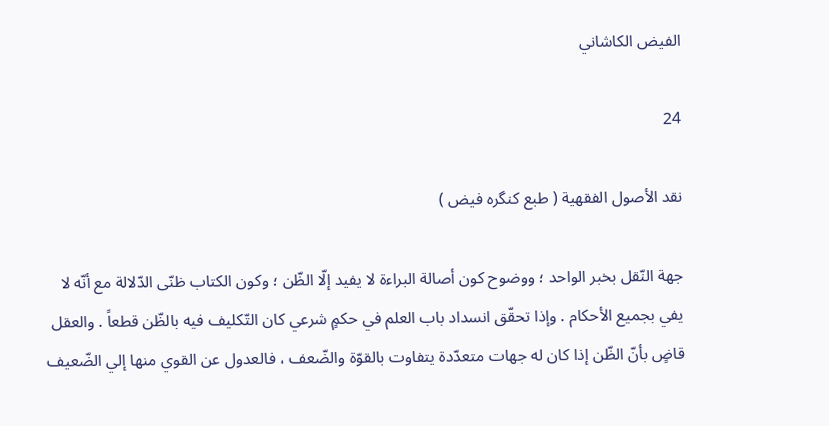الفيض الكاشاني

24

نقد الأصول الفقهية ( طبع كنگره فيض )

جهة النّقل بخبر الواحد ؛ ووضوح كون أصالة البراءة لا يفيد إلّا الظّن ؛ وكون الكتاب ظنّى الدّلالة مع أنّه لا يفي بجميع الأحكام . وإذا تحقّق انسداد باب العلم في حكمٍ شرعي كان التّكليف فيه بالظّن قطعاً . والعقل قاضٍ بأنّ الظّن إذا كان له جهات متعدّدة يتفاوت بالقوّة والضّعف ، فالعدول عن القوي منها إلي الضّعيف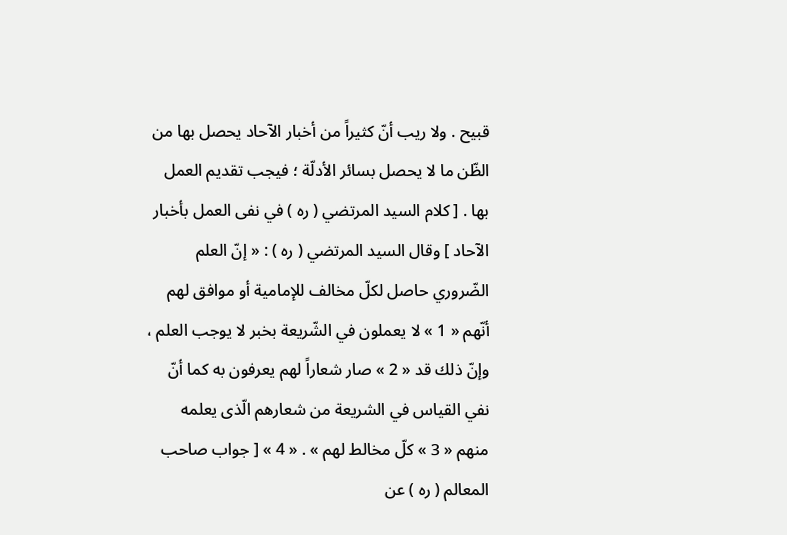قبيح . ولا ريب أنّ كثيراً من أخبار الآحاد يحصل بها من الظّن ما لا يحصل بسائر الأدلّة ؛ فيجب تقديم العمل بها . [ كلام السيد المرتضي ( ره ) في نفى العمل بأخبار الآحاد ] وقال السيد المرتضي ( ره ) : « إنّ العلم الضّروري حاصل لكلّ مخالف للإمامية أو موافق لهم أنّهم « 1 » لا يعملون في الشّريعة بخبر لا يوجب العلم ، وإنّ ذلك قد « 2 » صار شعاراً لهم يعرفون به كما أنّ نفي القياس في الشريعة من شعارهم الّذى يعلمه منهم « 3 » كلّ مخالط لهم » . « 4 » [ جواب صاحب المعالم ( ره ) عن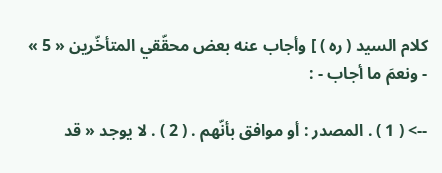كلام السيد ( ره ) ] وأجاب عنه بعض محقّقي المتأخّرين « 5 » - ونعمَ ما أجاب - :

--> ( 1 ) . المصدر : أو موافق بأنّهم . ( 2 ) . لا يوجد « قد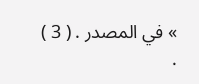» في المصدر . ( 3 ) .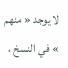لا يوجد « منهم » في النسخ ،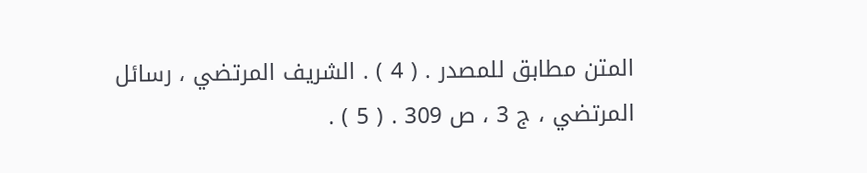المتن مطابق للمصدر . ( 4 ) . الشريف المرتضي ، رسائل المرتضي ، ج 3 ، ص 309 . ( 5 ) .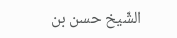الشّيخ حسن بن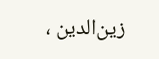زين‌الدين ،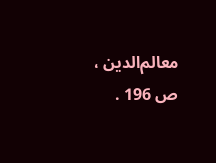معالم‌الدين ، ص 196 .